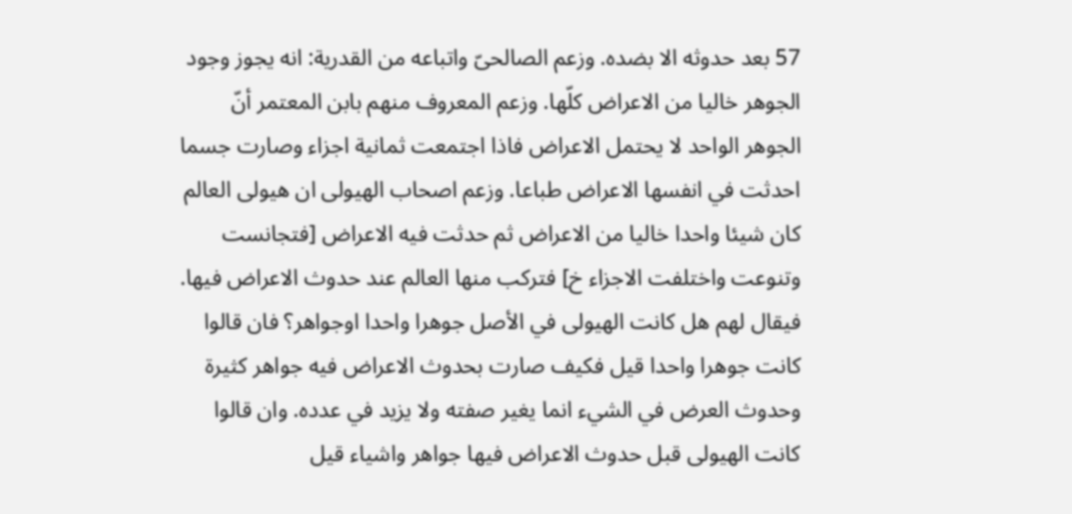57 بعد حدوثه الا بضده. وزعم الصالحىّ واتباعه من القدرية: انه يجوز وجود الجوهر خاليا من الاعراض كلّها. وزعم المعروف منهم بابن المعتمر أنّ الجوهر الواحد لا يحتمل الاعراض فاذا اجتمعت ثمانية اجزاء وصارت جسما احدثت في انفسها الاعراض طباعا. وزعم اصحاب الهيولى ان هيولى العالم كان شيئا واحدا خاليا من الاعراض ثم حدثت فيه الاعراض [فتجانست وتنوعت واختلفت الاجزاء خ] فتركب منها العالم عند حدوث الاعراض فيها. فيقال لهم هل كانت الهيولى في الأصل جوهرا واحدا اوجواهر؟ فان قالوا كانت جوهرا واحدا قيل فكيف صارت بحدوث الاعراض فيه جواهر كثيرة وحدوث العرض في الشيء انما يغير صفته ولا يزيد في عدده. وان قالوا كانت الهيولى قبل حدوث الاعراض فيها جواهر واشياء قيل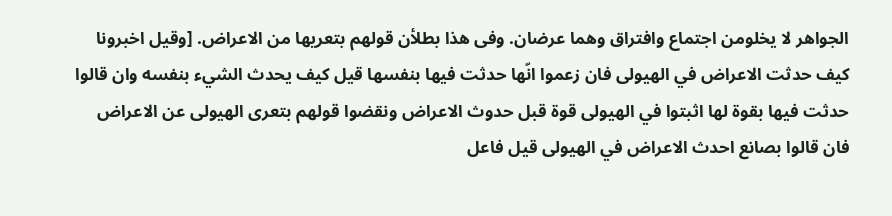الجواهر لا يخلومن اجتماع وافتراق وهما عرضان. وفى هذا بطلأن قولهم بتعريها من الاعراض. [وقيل اخبرونا كيف حدثت الاعراض في الهيولى فان زعموا انّها حدثت فيها بنفسها قيل كيف يحدث الشيء بنفسه وان قالوا حدثت فيها بقوة لها اثبتوا في الهيولى قوة قبل حدوث الاعراض ونقضوا قولهم بتعرى الهيولى عن الاعراض فان قالوا بصانع احدث الاعراض في الهيولى قيل فاعل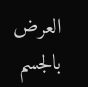العرض بالجسم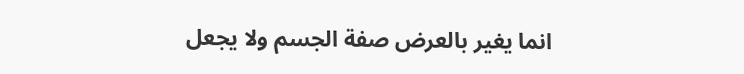انما يغير بالعرض صفة الجسم ولا يجعل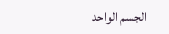الجسم الواحد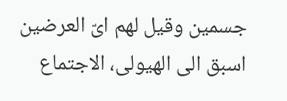جسمين وقيل لهم اىّ العرضين اسبق الى الهيولى، الاجتماع